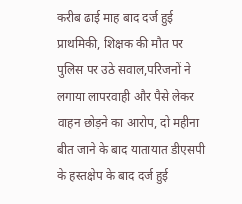करीब ढाई माह बाद दर्ज हुई प्राथमिकी, शिक्षक की मौत पर पुलिस पर उठे सवाल,परिजनों ने लगाया लापरवाही और पैसे लेकर वाहन छोड़ने का आरोप, दो महीना बीत जाने के बाद यातायात डीएसपी के हस्तक्षेप के बाद दर्ज हुई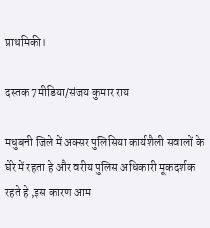प्राथमिकी।

दस्तक 7मीडिया/संजय कुमार राय

मधुबनी जिले में अक्सर पुलिसिया कार्यशैली सवालों के घेरे में रहता हे और वरीय पुलिस अधिकारी मूकदर्शक रहते हे ,इस कारण आम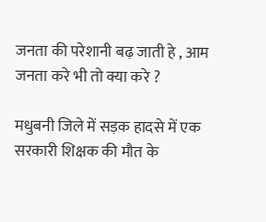जनता की परेशानी बढ़ जाती हे , आम जनता करे भी तो क्या करे ?

मधुबनी जिले में सड़क हादसे में एक सरकारी शिक्षक की मौत के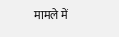मामले में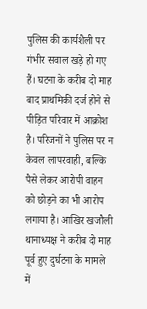पुलिस की कार्यशैली पर गंभीर सवाल खड़े हो गए हैं। घटना के करीब दो माह बाद प्राथमिकी दर्ज होने से पीड़ित परिवार में आक्रोश है। परिजनों ने पुलिस पर न केवल लापरवाही, बल्कि पैसे लेकर आरोपी वाहन को छोड़ने का भी आरोप लगाया है। आखिर खजौली थानाध्यक्ष ने करीब दो माह पूर्व हुए दुर्घटना के मामले में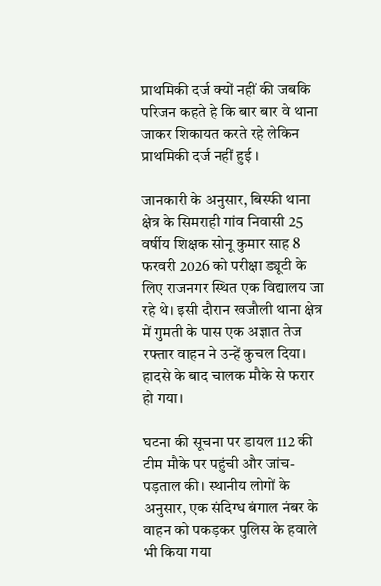प्राथमिकी दर्ज क्यों नहीं की जबकि परिजन कहते हे कि बार बार वे थाना जाकर शिकायत करते रहे लेकिन प्राथमिकी दर्ज नहीं हुई ।

जानकारी के अनुसार, बिस्फी थाना क्षेत्र के सिमराही गांव निवासी 25 वर्षीय शिक्षक सोनू कुमार साह 8 फरवरी 2026 को परीक्षा ड्यूटी के लिए राजनगर स्थित एक विद्यालय जा रहे थे। इसी दौरान खजौली थाना क्षेत्र में गुमती के पास एक अज्ञात तेज रफ्तार वाहन ने उन्हें कुचल दिया। हादसे के बाद चालक मौके से फरार हो गया।

घटना की सूचना पर डायल 112 की टीम मौके पर पहुंची और जांच-पड़ताल की। स्थानीय लोगों के अनुसार, एक संदिग्ध बंगाल नंबर के वाहन को पकड़कर पुलिस के हवाले भी किया गया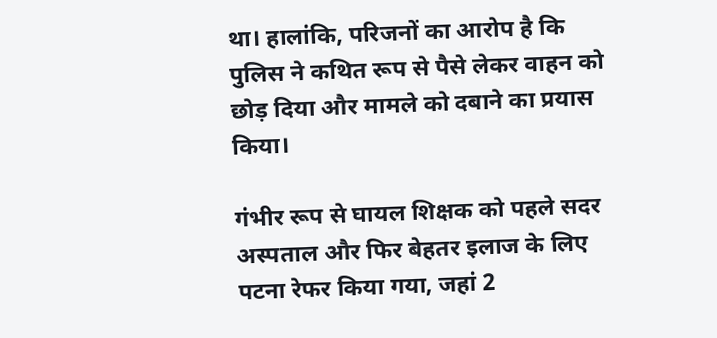था। हालांकि, परिजनों का आरोप है कि पुलिस ने कथित रूप से पैसे लेकर वाहन को छोड़ दिया और मामले को दबाने का प्रयास किया।

गंभीर रूप से घायल शिक्षक को पहले सदर अस्पताल और फिर बेहतर इलाज के लिए पटना रेफर किया गया, जहां 2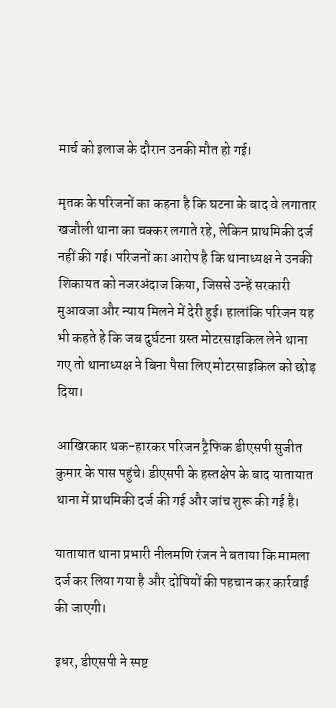मार्च को इलाज के दौरान उनकी मौत हो गई।

मृतक के परिजनों का कहना है कि घटना के बाद वे लगातार खजौली थाना का चक्कर लगाते रहे, लेकिन प्राथमिकी दर्ज नहीं की गई। परिजनों का आरोप है कि थानाध्यक्ष ने उनकी शिकायत को नजरअंदाज किया, जिससे उन्हें सरकारी मुआवजा और न्याय मिलने में देरी हुई। हालांकि परिजन यह भी कहते हे कि जब दुर्घटना ग्रस्त मोटरसाइकिल लेने थाना गए तो थानाध्यक्ष ने बिना पैसा लिए मोटरसाइकिल को छोड़ दिया।

आखिरकार थक-हारकर परिजन ट्रैफिक डीएसपी सुजीत कुमार के पास पहुंचे। डीएसपी के हस्तक्षेप के बाद यातायात थाना में प्राथमिकी दर्ज की गई और जांच शुरू की गई है।

यातायात थाना प्रभारी नीलमणि रंजन ने बताया कि मामला दर्ज कर लिया गया है और दोषियों की पहचान कर कार्रवाई की जाएगी।

इधर, डीएसपी ने स्पष्ट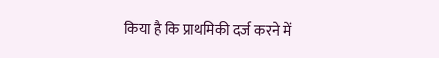किया है कि प्राथमिकी दर्ज करने में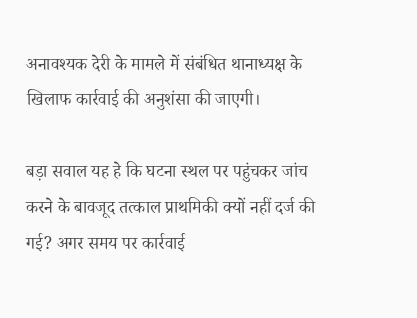अनावश्यक देरी के मामले में संबंधित थानाध्यक्ष के खिलाफ कार्रवाई की अनुशंसा की जाएगी।

बड़ा सवाल यह हे कि घटना स्थल पर पहुंचकर जांच करने के बावजूद तत्काल प्राथमिकी क्यों नहीं दर्ज की गई? अगर समय पर कार्रवाई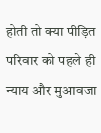होती तो क्या पीड़ित परिवार को पहले ही न्याय और मुआवजा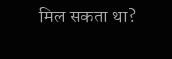मिल सकता था?